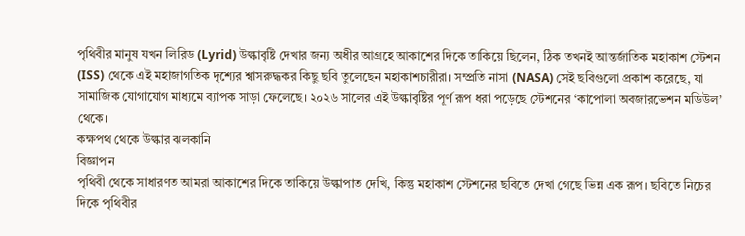পৃথিবীর মানুষ যখন লিরিড (Lyrid) উল্কাবৃষ্টি দেখার জন্য অধীর আগ্রহে আকাশের দিকে তাকিয়ে ছিলেন, ঠিক তখনই আন্তর্জাতিক মহাকাশ স্টেশন (ISS) থেকে এই মহাজাগতিক দৃশ্যের শ্বাসরুদ্ধকর কিছু ছবি তুলেছেন মহাকাশচারীরা। সম্প্রতি নাসা (NASA) সেই ছবিগুলো প্রকাশ করেছে, যা সামাজিক যোগাযোগ মাধ্যমে ব্যাপক সাড়া ফেলেছে। ২০২৬ সালের এই উল্কাবৃষ্টির পূর্ণ রূপ ধরা পড়েছে স্টেশনের ‘কাপোলা অবজারভেশন মডিউল’ থেকে।
কক্ষপথ থেকে উল্কার ঝলকানি
বিজ্ঞাপন
পৃথিবী থেকে সাধারণত আমরা আকাশের দিকে তাকিয়ে উল্কাপাত দেখি, কিন্তু মহাকাশ স্টেশনের ছবিতে দেখা গেছে ভিন্ন এক রূপ। ছবিতে নিচের দিকে পৃথিবীর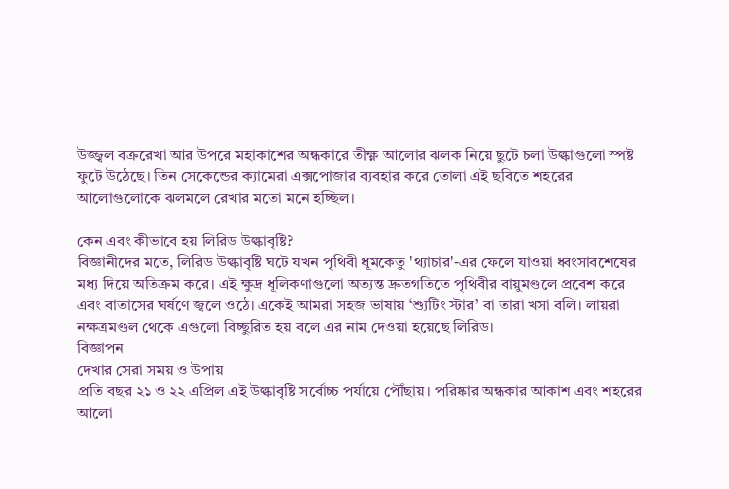উজ্জ্বল বক্ররেখা আর উপরে মহাকাশের অন্ধকারে তীক্ষ্ণ আলোর ঝলক নিয়ে ছুটে চলা উল্কাগুলো স্পষ্ট ফুটে উঠেছে। তিন সেকেন্ডের ক্যামেরা এক্সপোজার ব্যবহার করে তোলা এই ছবিতে শহরের আলোগুলোকে ঝলমলে রেখার মতো মনে হচ্ছিল।

কেন এবং কীভাবে হয় লিরিড উল্কাবৃষ্টি?
বিজ্ঞানীদের মতে, লিরিড উল্কাবৃষ্টি ঘটে যখন পৃথিবী ধূমকেতু 'থ্যাচার'-এর ফেলে যাওয়া ধ্বংসাবশেষের মধ্য দিয়ে অতিক্রম করে। এই ক্ষুদ্র ধূলিকণাগুলো অত্যন্ত দ্রুতগতিতে পৃথিবীর বায়ুমণ্ডলে প্রবেশ করে এবং বাতাসের ঘর্ষণে জ্বলে ওঠে। একেই আমরা সহজ ভাষায় ‘শ্যুটিং স্টার’ বা তারা খসা বলি। লায়রা নক্ষত্রমণ্ডল থেকে এগুলো বিচ্ছুরিত হয় বলে এর নাম দেওয়া হয়েছে লিরিড।
বিজ্ঞাপন
দেখার সেরা সময় ও উপায়
প্রতি বছর ২১ ও ২২ এপ্রিল এই উল্কাবৃষ্টি সর্বোচ্চ পর্যায়ে পৌঁছায়। পরিষ্কার অন্ধকার আকাশ এবং শহরের আলো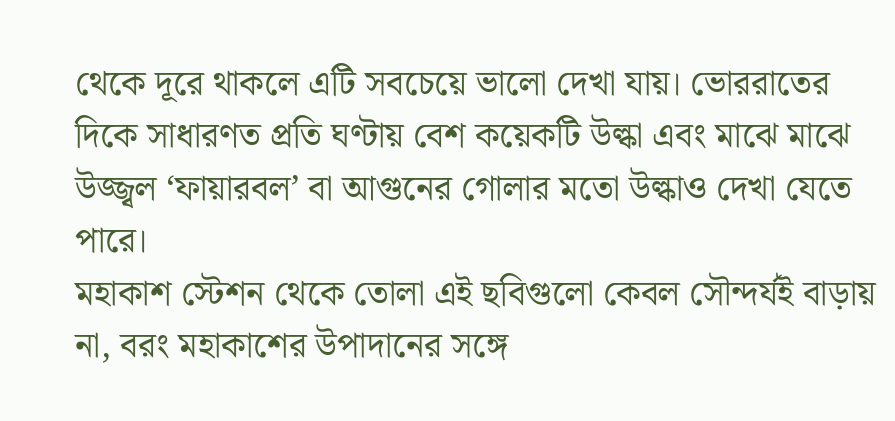থেকে দূরে থাকলে এটি সবচেয়ে ভালো দেখা যায়। ভোররাতের দিকে সাধারণত প্রতি ঘণ্টায় বেশ কয়েকটি উল্কা এবং মাঝে মাঝে উজ্জ্বল ‘ফায়ারবল’ বা আগুনের গোলার মতো উল্কাও দেখা যেতে পারে।
মহাকাশ স্টেশন থেকে তোলা এই ছবিগুলো কেবল সৌন্দর্যই বাড়ায় না, বরং মহাকাশের উপাদানের সঙ্গে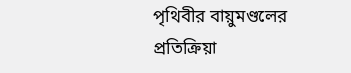পৃথিবীর বায়ুমণ্ডলের প্রতিক্রিয়া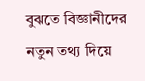বুঝতে বিজ্ঞানীদের নতুন তথ্য দিয়ে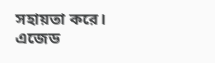সহায়তা করে।
এজেড